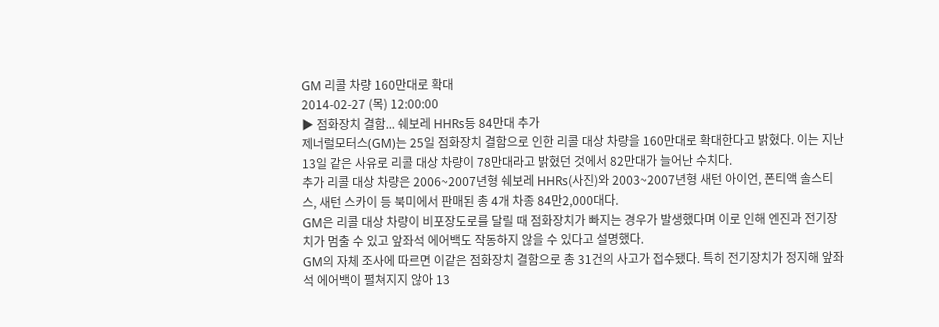GM 리콜 차량 160만대로 확대
2014-02-27 (목) 12:00:00
▶ 점화장치 결함... 쉐보레 HHRs등 84만대 추가
제너럴모터스(GM)는 25일 점화장치 결함으로 인한 리콜 대상 차량을 160만대로 확대한다고 밝혔다. 이는 지난 13일 같은 사유로 리콜 대상 차량이 78만대라고 밝혔던 것에서 82만대가 늘어난 수치다.
추가 리콜 대상 차량은 2006~2007년형 쉐보레 HHRs(사진)와 2003~2007년형 새턴 아이언, 폰티액 솔스티스, 새턴 스카이 등 북미에서 판매된 총 4개 차종 84만2,000대다.
GM은 리콜 대상 차량이 비포장도로를 달릴 때 점화장치가 빠지는 경우가 발생했다며 이로 인해 엔진과 전기장치가 멈출 수 있고 앞좌석 에어백도 작동하지 않을 수 있다고 설명했다.
GM의 자체 조사에 따르면 이같은 점화장치 결함으로 총 31건의 사고가 접수됐다. 특히 전기장치가 정지해 앞좌석 에어백이 펼쳐지지 않아 13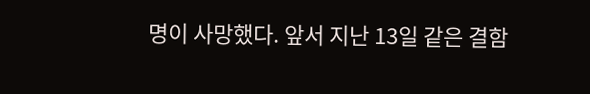명이 사망했다. 앞서 지난 13일 같은 결함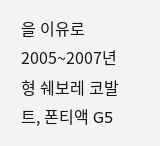을 이유로 2005~2007년형 쉐보레 코발트, 폰티액 G5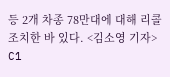등 2개 차종 78만대에 대해 리콜 조치한 바 있다. <김소영 기자> C1